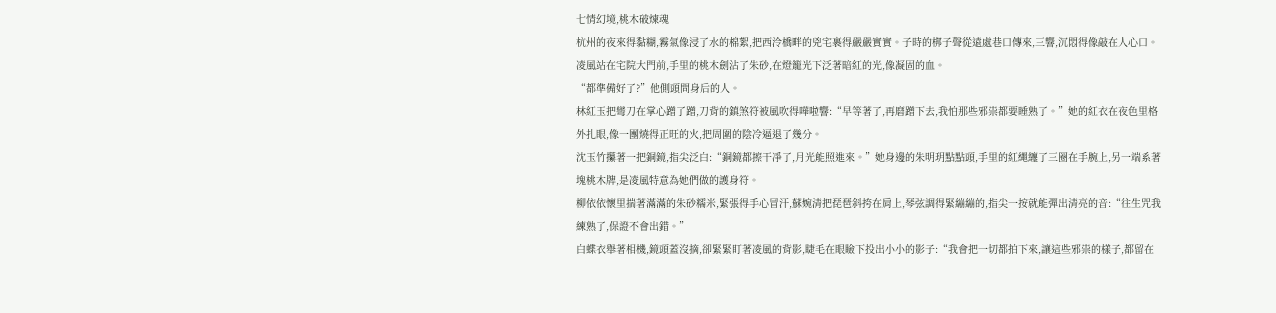七情幻境,桃木破煉魂
杭州的夜來得黏糊,霧氣像浸了水的棉絮,把西泠橋畔的兇宅裹得嚴嚴實實。子時的梆子聲從遠處巷口傳來,三響,沉悶得像敲在人心口。凌風站在宅院大門前,手里的桃木劍沾了朱砂,在燈籠光下泛著暗紅的光,像凝固的血。
“都準備好了?”他側頭問身后的人。
林紅玉把彎刀在掌心蹭了蹭,刀背的鎮煞符被風吹得嘩啦響:“早等著了,再磨蹭下去,我怕那些邪祟都要睡熟了。”她的紅衣在夜色里格外扎眼,像一團燒得正旺的火,把周圍的陰冷逼退了幾分。
沈玉竹攥著一把銅鏡,指尖泛白:“銅鏡都擦干凈了,月光能照進來。”她身邊的朱明玥點點頭,手里的紅繩纏了三圈在手腕上,另一端系著塊桃木牌,是凌風特意為她們做的護身符。
柳依依懷里揣著滿滿的朱砂糯米,緊張得手心冒汗,蘇婉清把琵琶斜挎在肩上,琴弦調得緊繃繃的,指尖一按就能彈出清亮的音:“往生咒我練熟了,保證不會出錯。”
白蝶衣舉著相機,鏡頭蓋沒摘,卻緊緊盯著凌風的背影,睫毛在眼瞼下投出小小的影子:“我會把一切都拍下來,讓這些邪祟的樣子,都留在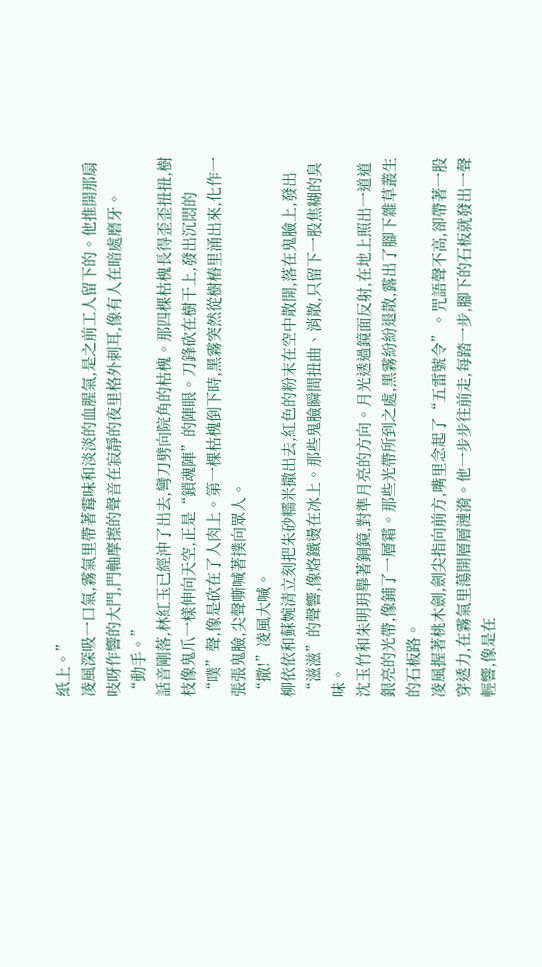紙上。”
凌風深吸一口氣,霧氣里帶著霉味和淡淡的血腥氣,是之前工人留下的。他推開那扇吱呀作響的大門,門軸摩擦的聲音在寂靜的夜里格外刺耳,像有人在暗處磨牙。
“動手。”
話音剛落,林紅玉已經沖了出去,彎刀劈向院角的枯槐。那四棵枯槐長得歪歪扭扭,樹枝像鬼爪一樣伸向天空,正是“鎖魂陣”的陣眼。刀鋒砍在樹干上,發出沉悶的“噗”聲,像是砍在了人肉上。第一棵枯槐倒下時,黑霧突然從樹樁里涌出來,化作一張張鬼臉,尖聲嘶喊著撲向眾人。
“撒!”凌風大喊。
柳依依和蘇婉清立刻把朱砂糯米撒出去,紅色的粉末在空中散開,落在鬼臉上,發出“滋滋”的聲響,像烙鐵燙在冰上。那些鬼臉瞬間扭曲、消散,只留下一股焦糊的臭味。
沈玉竹和朱明玥舉著銅鏡,對準月亮的方向。月光透過鏡面反射,在地上照出一道道銀亮的光帶,像鋪了一層霜。那些光帶所到之處,黑霧紛紛退散,露出了腳下雜草叢生的石板路。
凌風握著桃木劍,劍尖指向前方,嘴里念起了“五雷號令”。咒語聲不高,卻帶著一股穿透力,在霧氣里蕩開層層漣漪。他一步步往前走,每踏一步,腳下的石板就發出一聲輕響,像是在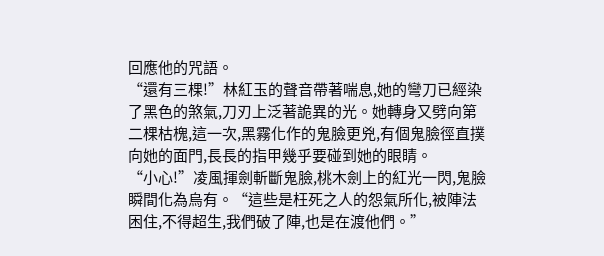回應他的咒語。
“還有三棵!”林紅玉的聲音帶著喘息,她的彎刀已經染了黑色的煞氣,刀刃上泛著詭異的光。她轉身又劈向第二棵枯槐,這一次,黑霧化作的鬼臉更兇,有個鬼臉徑直撲向她的面門,長長的指甲幾乎要碰到她的眼睛。
“小心!”凌風揮劍斬斷鬼臉,桃木劍上的紅光一閃,鬼臉瞬間化為烏有。“這些是枉死之人的怨氣所化,被陣法困住,不得超生,我們破了陣,也是在渡他們。”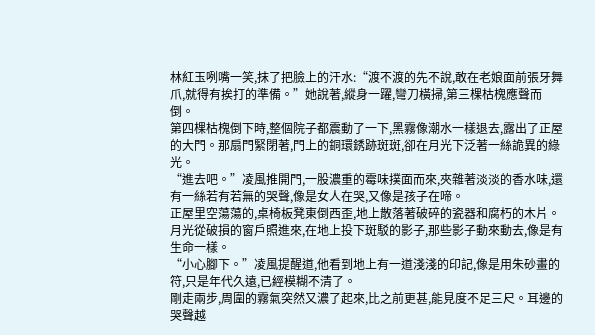林紅玉咧嘴一笑,抹了把臉上的汗水:“渡不渡的先不說,敢在老娘面前張牙舞爪,就得有挨打的準備。”她說著,縱身一躍,彎刀橫掃,第三棵枯槐應聲而倒。
第四棵枯槐倒下時,整個院子都震動了一下,黑霧像潮水一樣退去,露出了正屋的大門。那扇門緊閉著,門上的銅環銹跡斑斑,卻在月光下泛著一絲詭異的綠光。
“進去吧。”凌風推開門,一股濃重的霉味撲面而來,夾雜著淡淡的香水味,還有一絲若有若無的哭聲,像是女人在哭,又像是孩子在啼。
正屋里空蕩蕩的,桌椅板凳東倒西歪,地上散落著破碎的瓷器和腐朽的木片。月光從破損的窗戶照進來,在地上投下斑駁的影子,那些影子動來動去,像是有生命一樣。
“小心腳下。”凌風提醒道,他看到地上有一道淺淺的印記,像是用朱砂畫的符,只是年代久遠,已經模糊不清了。
剛走兩步,周圍的霧氣突然又濃了起來,比之前更甚,能見度不足三尺。耳邊的哭聲越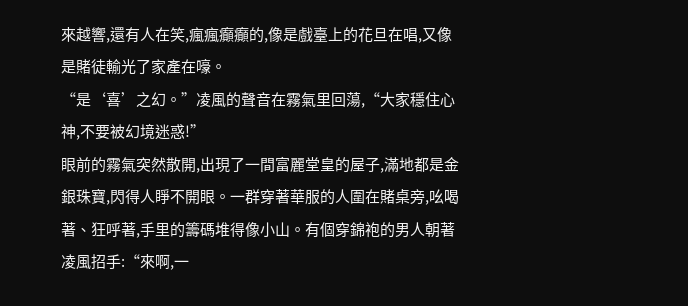來越響,還有人在笑,瘋瘋癲癲的,像是戲臺上的花旦在唱,又像是賭徒輸光了家產在嚎。
“是‘喜’之幻。”凌風的聲音在霧氣里回蕩,“大家穩住心神,不要被幻境迷惑!”
眼前的霧氣突然散開,出現了一間富麗堂皇的屋子,滿地都是金銀珠寶,閃得人睜不開眼。一群穿著華服的人圍在賭桌旁,吆喝著、狂呼著,手里的籌碼堆得像小山。有個穿錦袍的男人朝著凌風招手:“來啊,一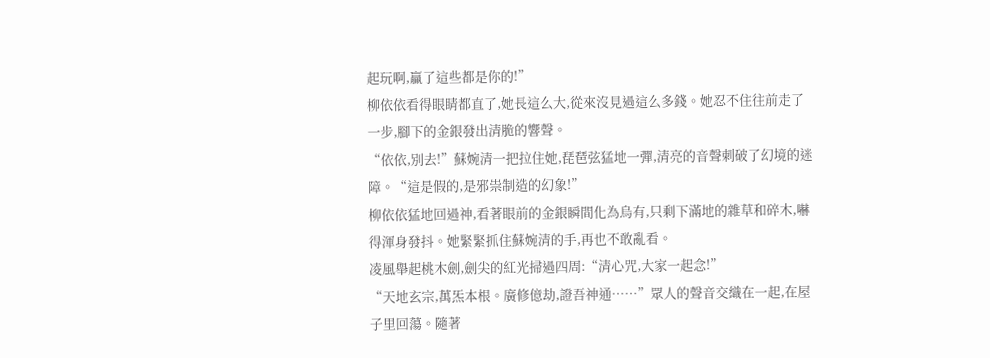起玩啊,贏了這些都是你的!”
柳依依看得眼睛都直了,她長這么大,從來沒見過這么多錢。她忍不住往前走了一步,腳下的金銀發出清脆的響聲。
“依依,別去!”蘇婉清一把拉住她,琵琶弦猛地一彈,清亮的音聲刺破了幻境的迷障。“這是假的,是邪祟制造的幻象!”
柳依依猛地回過神,看著眼前的金銀瞬間化為烏有,只剩下滿地的雜草和碎木,嚇得渾身發抖。她緊緊抓住蘇婉清的手,再也不敢亂看。
凌風舉起桃木劍,劍尖的紅光掃過四周:“清心咒,大家一起念!”
“天地玄宗,萬炁本根。廣修億劫,證吾神通……”眾人的聲音交織在一起,在屋子里回蕩。隨著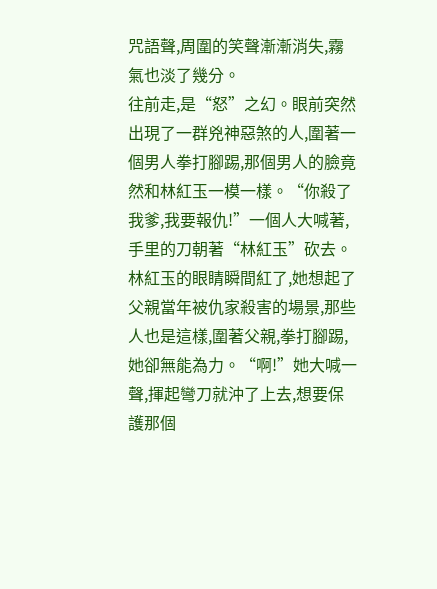咒語聲,周圍的笑聲漸漸消失,霧氣也淡了幾分。
往前走,是“怒”之幻。眼前突然出現了一群兇神惡煞的人,圍著一個男人拳打腳踢,那個男人的臉竟然和林紅玉一模一樣。“你殺了我爹,我要報仇!”一個人大喊著,手里的刀朝著“林紅玉”砍去。
林紅玉的眼睛瞬間紅了,她想起了父親當年被仇家殺害的場景,那些人也是這樣,圍著父親,拳打腳踢,她卻無能為力。“啊!”她大喊一聲,揮起彎刀就沖了上去,想要保護那個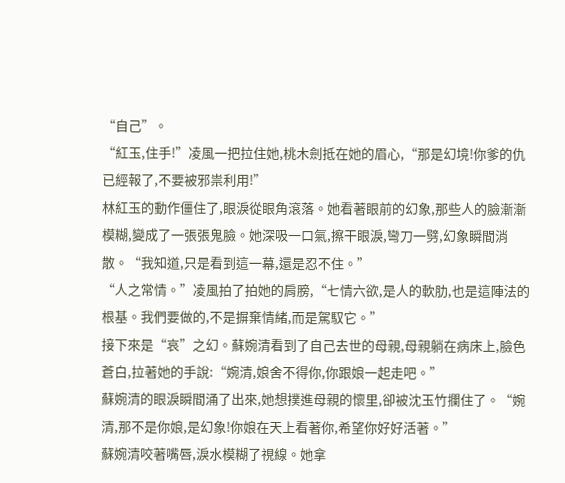“自己”。
“紅玉,住手!”凌風一把拉住她,桃木劍抵在她的眉心,“那是幻境!你爹的仇已經報了,不要被邪祟利用!”
林紅玉的動作僵住了,眼淚從眼角滾落。她看著眼前的幻象,那些人的臉漸漸模糊,變成了一張張鬼臉。她深吸一口氣,擦干眼淚,彎刀一劈,幻象瞬間消散。“我知道,只是看到這一幕,還是忍不住。”
“人之常情。”凌風拍了拍她的肩膀,“七情六欲,是人的軟肋,也是這陣法的根基。我們要做的,不是摒棄情緒,而是駕馭它。”
接下來是“哀”之幻。蘇婉清看到了自己去世的母親,母親躺在病床上,臉色蒼白,拉著她的手說:“婉清,娘舍不得你,你跟娘一起走吧。”
蘇婉清的眼淚瞬間涌了出來,她想撲進母親的懷里,卻被沈玉竹攔住了。“婉清,那不是你娘,是幻象!你娘在天上看著你,希望你好好活著。”
蘇婉清咬著嘴唇,淚水模糊了視線。她拿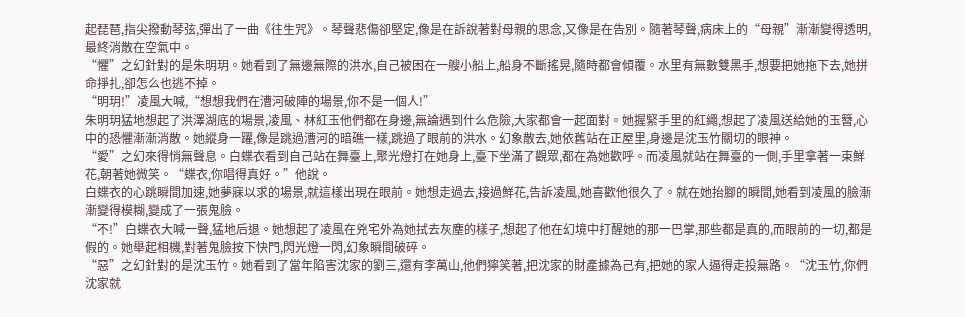起琵琶,指尖撥動琴弦,彈出了一曲《往生咒》。琴聲悲傷卻堅定,像是在訴說著對母親的思念,又像是在告別。隨著琴聲,病床上的“母親”漸漸變得透明,最終消散在空氣中。
“懼”之幻針對的是朱明玥。她看到了無邊無際的洪水,自己被困在一艘小船上,船身不斷搖晃,隨時都會傾覆。水里有無數雙黑手,想要把她拖下去,她拼命掙扎,卻怎么也逃不掉。
“明玥!”凌風大喊,“想想我們在漕河破陣的場景,你不是一個人!”
朱明玥猛地想起了洪澤湖底的場景,凌風、林紅玉他們都在身邊,無論遇到什么危險,大家都會一起面對。她握緊手里的紅繩,想起了凌風送給她的玉簪,心中的恐懼漸漸消散。她縱身一躍,像是跳過漕河的暗礁一樣,跳過了眼前的洪水。幻象散去,她依舊站在正屋里,身邊是沈玉竹關切的眼神。
“愛”之幻來得悄無聲息。白蝶衣看到自己站在舞臺上,聚光燈打在她身上,臺下坐滿了觀眾,都在為她歡呼。而凌風就站在舞臺的一側,手里拿著一束鮮花,朝著她微笑。“蝶衣,你唱得真好。”他說。
白蝶衣的心跳瞬間加速,她夢寐以求的場景,就這樣出現在眼前。她想走過去,接過鮮花,告訴凌風,她喜歡他很久了。就在她抬腳的瞬間,她看到凌風的臉漸漸變得模糊,變成了一張鬼臉。
“不!”白蝶衣大喊一聲,猛地后退。她想起了凌風在兇宅外為她拭去灰塵的樣子,想起了他在幻境中打醒她的那一巴掌,那些都是真的,而眼前的一切,都是假的。她舉起相機,對著鬼臉按下快門,閃光燈一閃,幻象瞬間破碎。
“惡”之幻針對的是沈玉竹。她看到了當年陷害沈家的劉三,還有李萬山,他們獰笑著,把沈家的財產據為己有,把她的家人逼得走投無路。“沈玉竹,你們沈家就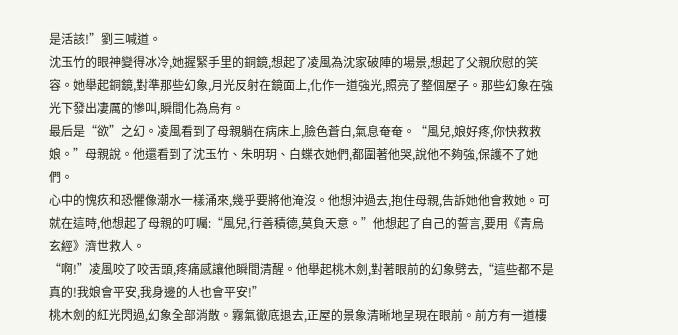是活該!”劉三喊道。
沈玉竹的眼神變得冰冷,她握緊手里的銅鏡,想起了凌風為沈家破陣的場景,想起了父親欣慰的笑容。她舉起銅鏡,對準那些幻象,月光反射在鏡面上,化作一道強光,照亮了整個屋子。那些幻象在強光下發出凄厲的慘叫,瞬間化為烏有。
最后是“欲”之幻。凌風看到了母親躺在病床上,臉色蒼白,氣息奄奄。“風兒,娘好疼,你快救救娘。”母親說。他還看到了沈玉竹、朱明玥、白蝶衣她們,都圍著他哭,說他不夠強,保護不了她們。
心中的愧疚和恐懼像潮水一樣涌來,幾乎要將他淹沒。他想沖過去,抱住母親,告訴她他會救她。可就在這時,他想起了母親的叮囑:“風兒,行善積德,莫負天意。”他想起了自己的誓言,要用《青烏玄經》濟世救人。
“啊!”凌風咬了咬舌頭,疼痛感讓他瞬間清醒。他舉起桃木劍,對著眼前的幻象劈去,“這些都不是真的!我娘會平安,我身邊的人也會平安!”
桃木劍的紅光閃過,幻象全部消散。霧氣徹底退去,正屋的景象清晰地呈現在眼前。前方有一道樓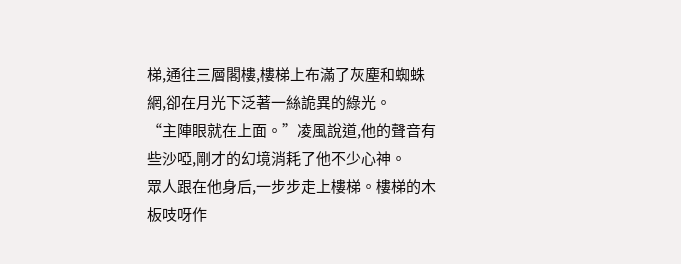梯,通往三層閣樓,樓梯上布滿了灰塵和蜘蛛網,卻在月光下泛著一絲詭異的綠光。
“主陣眼就在上面。”凌風說道,他的聲音有些沙啞,剛才的幻境消耗了他不少心神。
眾人跟在他身后,一步步走上樓梯。樓梯的木板吱呀作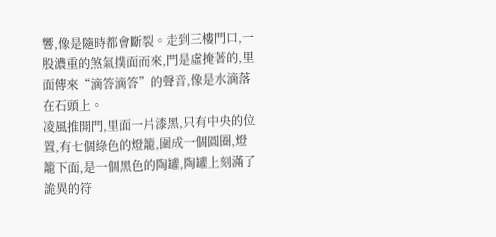響,像是隨時都會斷裂。走到三樓門口,一股濃重的煞氣撲面而來,門是虛掩著的,里面傳來“滴答滴答”的聲音,像是水滴落在石頭上。
凌風推開門,里面一片漆黑,只有中央的位置,有七個綠色的燈籠,圍成一個圓圈,燈籠下面,是一個黑色的陶罐,陶罐上刻滿了詭異的符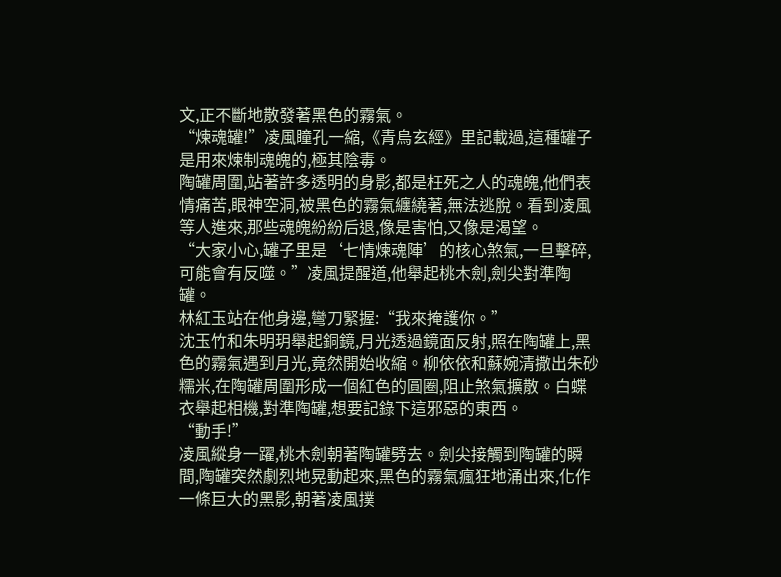文,正不斷地散發著黑色的霧氣。
“煉魂罐!”凌風瞳孔一縮,《青烏玄經》里記載過,這種罐子是用來煉制魂魄的,極其陰毒。
陶罐周圍,站著許多透明的身影,都是枉死之人的魂魄,他們表情痛苦,眼神空洞,被黑色的霧氣纏繞著,無法逃脫。看到凌風等人進來,那些魂魄紛紛后退,像是害怕,又像是渴望。
“大家小心,罐子里是‘七情煉魂陣’的核心煞氣,一旦擊碎,可能會有反噬。”凌風提醒道,他舉起桃木劍,劍尖對準陶罐。
林紅玉站在他身邊,彎刀緊握:“我來掩護你。”
沈玉竹和朱明玥舉起銅鏡,月光透過鏡面反射,照在陶罐上,黑色的霧氣遇到月光,竟然開始收縮。柳依依和蘇婉清撒出朱砂糯米,在陶罐周圍形成一個紅色的圓圈,阻止煞氣擴散。白蝶衣舉起相機,對準陶罐,想要記錄下這邪惡的東西。
“動手!”
凌風縱身一躍,桃木劍朝著陶罐劈去。劍尖接觸到陶罐的瞬間,陶罐突然劇烈地晃動起來,黑色的霧氣瘋狂地涌出來,化作一條巨大的黑影,朝著凌風撲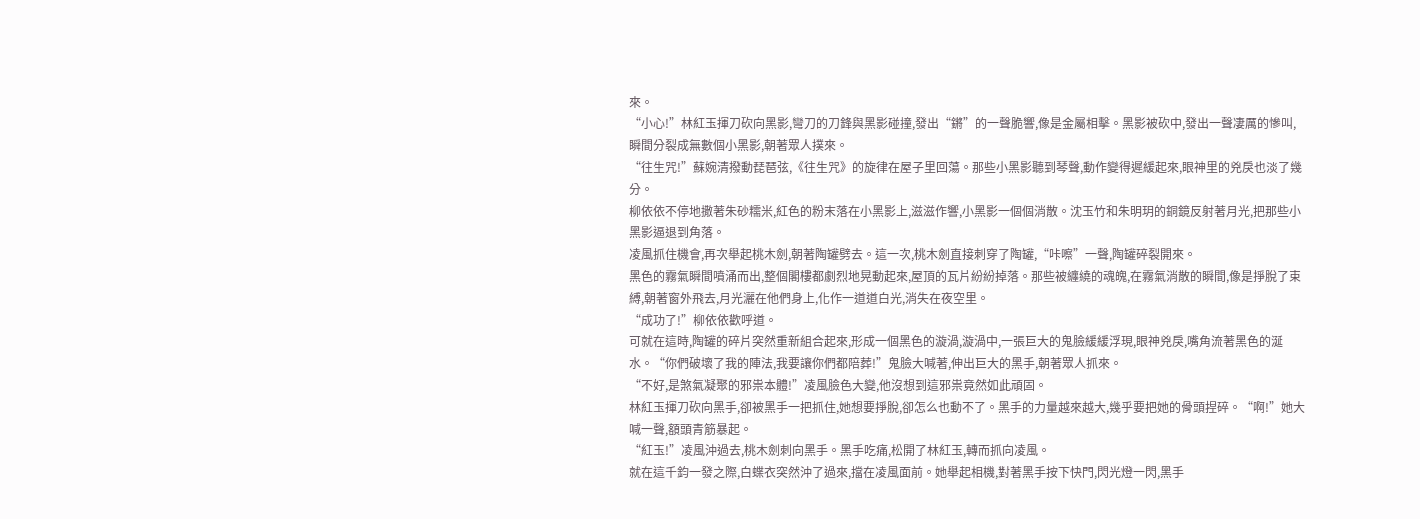來。
“小心!”林紅玉揮刀砍向黑影,彎刀的刀鋒與黑影碰撞,發出“鏘”的一聲脆響,像是金屬相擊。黑影被砍中,發出一聲凄厲的慘叫,瞬間分裂成無數個小黑影,朝著眾人撲來。
“往生咒!”蘇婉清撥動琵琶弦,《往生咒》的旋律在屋子里回蕩。那些小黑影聽到琴聲,動作變得遲緩起來,眼神里的兇戾也淡了幾分。
柳依依不停地撒著朱砂糯米,紅色的粉末落在小黑影上,滋滋作響,小黑影一個個消散。沈玉竹和朱明玥的銅鏡反射著月光,把那些小黑影逼退到角落。
凌風抓住機會,再次舉起桃木劍,朝著陶罐劈去。這一次,桃木劍直接刺穿了陶罐,“咔嚓”一聲,陶罐碎裂開來。
黑色的霧氣瞬間噴涌而出,整個閣樓都劇烈地晃動起來,屋頂的瓦片紛紛掉落。那些被纏繞的魂魄,在霧氣消散的瞬間,像是掙脫了束縛,朝著窗外飛去,月光灑在他們身上,化作一道道白光,消失在夜空里。
“成功了!”柳依依歡呼道。
可就在這時,陶罐的碎片突然重新組合起來,形成一個黑色的漩渦,漩渦中,一張巨大的鬼臉緩緩浮現,眼神兇戾,嘴角流著黑色的涎水。“你們破壞了我的陣法,我要讓你們都陪葬!”鬼臉大喊著,伸出巨大的黑手,朝著眾人抓來。
“不好,是煞氣凝聚的邪祟本體!”凌風臉色大變,他沒想到這邪祟竟然如此頑固。
林紅玉揮刀砍向黑手,卻被黑手一把抓住,她想要掙脫,卻怎么也動不了。黑手的力量越來越大,幾乎要把她的骨頭捏碎。“啊!”她大喊一聲,額頭青筋暴起。
“紅玉!”凌風沖過去,桃木劍刺向黑手。黑手吃痛,松開了林紅玉,轉而抓向凌風。
就在這千鈞一發之際,白蝶衣突然沖了過來,擋在凌風面前。她舉起相機,對著黑手按下快門,閃光燈一閃,黑手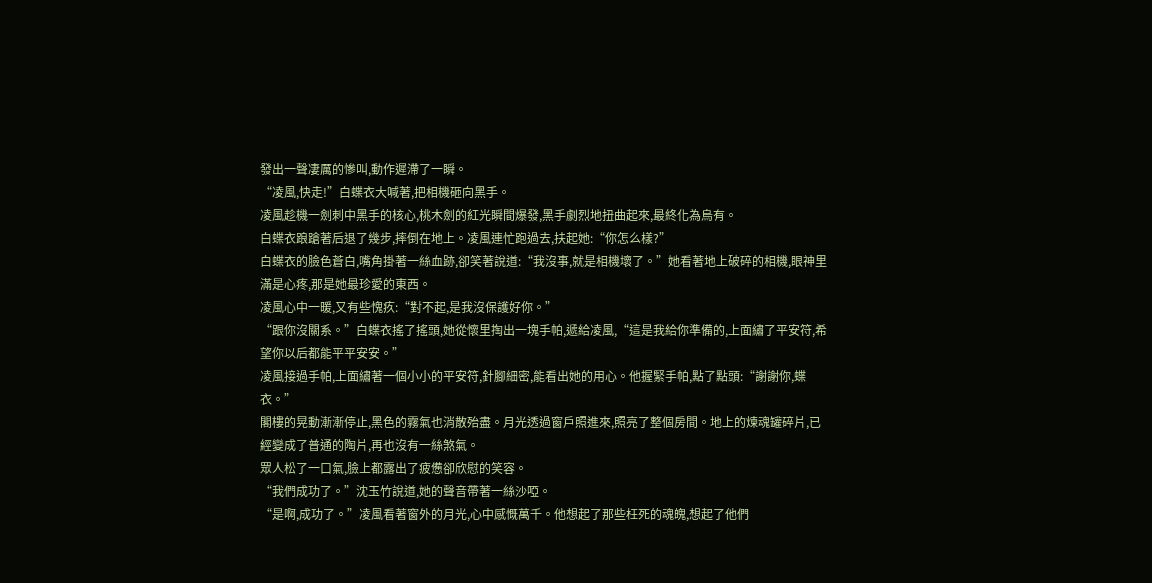發出一聲凄厲的慘叫,動作遲滯了一瞬。
“凌風,快走!”白蝶衣大喊著,把相機砸向黑手。
凌風趁機一劍刺中黑手的核心,桃木劍的紅光瞬間爆發,黑手劇烈地扭曲起來,最終化為烏有。
白蝶衣踉蹌著后退了幾步,摔倒在地上。凌風連忙跑過去,扶起她:“你怎么樣?”
白蝶衣的臉色蒼白,嘴角掛著一絲血跡,卻笑著說道:“我沒事,就是相機壞了。”她看著地上破碎的相機,眼神里滿是心疼,那是她最珍愛的東西。
凌風心中一暖,又有些愧疚:“對不起,是我沒保護好你。”
“跟你沒關系。”白蝶衣搖了搖頭,她從懷里掏出一塊手帕,遞給凌風,“這是我給你準備的,上面繡了平安符,希望你以后都能平平安安。”
凌風接過手帕,上面繡著一個小小的平安符,針腳細密,能看出她的用心。他握緊手帕,點了點頭:“謝謝你,蝶衣。”
閣樓的晃動漸漸停止,黑色的霧氣也消散殆盡。月光透過窗戶照進來,照亮了整個房間。地上的煉魂罐碎片,已經變成了普通的陶片,再也沒有一絲煞氣。
眾人松了一口氣,臉上都露出了疲憊卻欣慰的笑容。
“我們成功了。”沈玉竹說道,她的聲音帶著一絲沙啞。
“是啊,成功了。”凌風看著窗外的月光,心中感慨萬千。他想起了那些枉死的魂魄,想起了他們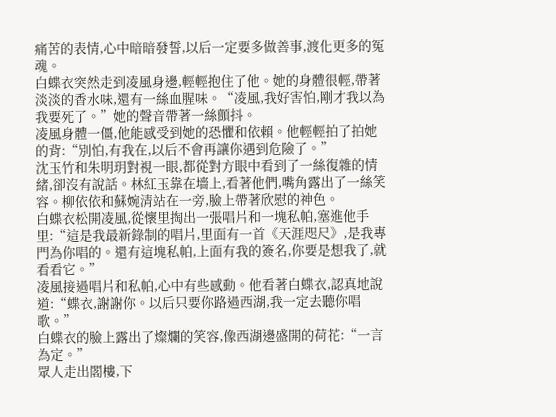痛苦的表情,心中暗暗發誓,以后一定要多做善事,渡化更多的冤魂。
白蝶衣突然走到凌風身邊,輕輕抱住了他。她的身體很輕,帶著淡淡的香水味,還有一絲血腥味。“凌風,我好害怕,剛才我以為我要死了。”她的聲音帶著一絲顫抖。
凌風身體一僵,他能感受到她的恐懼和依賴。他輕輕拍了拍她的背:“別怕,有我在,以后不會再讓你遇到危險了。”
沈玉竹和朱明玥對視一眼,都從對方眼中看到了一絲復雜的情緒,卻沒有說話。林紅玉靠在墻上,看著他們,嘴角露出了一絲笑容。柳依依和蘇婉清站在一旁,臉上帶著欣慰的神色。
白蝶衣松開凌風,從懷里掏出一張唱片和一塊私帕,塞進他手里:“這是我最新錄制的唱片,里面有一首《天涯咫尺》,是我專門為你唱的。還有這塊私帕,上面有我的簽名,你要是想我了,就看看它。”
凌風接過唱片和私帕,心中有些感動。他看著白蝶衣,認真地說道:“蝶衣,謝謝你。以后只要你路過西湖,我一定去聽你唱歌。”
白蝶衣的臉上露出了燦爛的笑容,像西湖邊盛開的荷花:“一言為定。”
眾人走出閣樓,下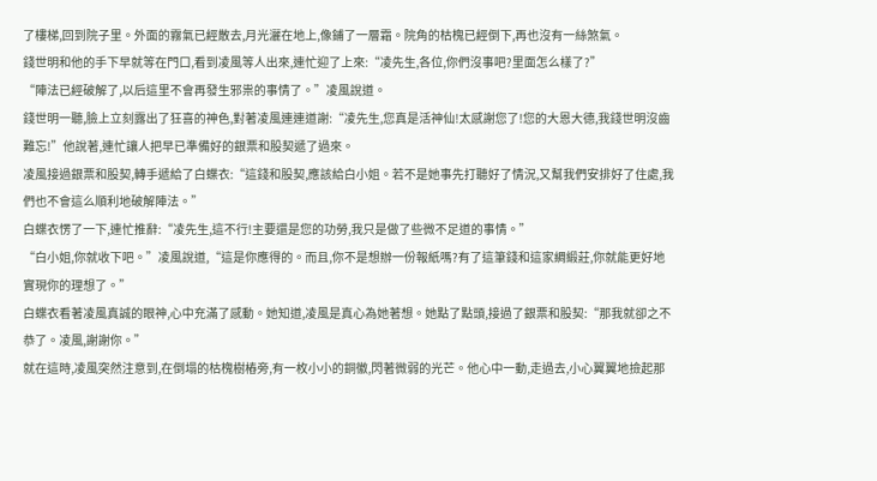了樓梯,回到院子里。外面的霧氣已經散去,月光灑在地上,像鋪了一層霜。院角的枯槐已經倒下,再也沒有一絲煞氣。
錢世明和他的手下早就等在門口,看到凌風等人出來,連忙迎了上來:“凌先生,各位,你們沒事吧?里面怎么樣了?”
“陣法已經破解了,以后這里不會再發生邪祟的事情了。”凌風說道。
錢世明一聽,臉上立刻露出了狂喜的神色,對著凌風連連道謝:“凌先生,您真是活神仙!太感謝您了!您的大恩大德,我錢世明沒齒難忘!”他說著,連忙讓人把早已準備好的銀票和股契遞了過來。
凌風接過銀票和股契,轉手遞給了白蝶衣:“這錢和股契,應該給白小姐。若不是她事先打聽好了情況,又幫我們安排好了住處,我們也不會這么順利地破解陣法。”
白蝶衣愣了一下,連忙推辭:“凌先生,這不行!主要還是您的功勞,我只是做了些微不足道的事情。”
“白小姐,你就收下吧。”凌風說道,“這是你應得的。而且,你不是想辦一份報紙嗎?有了這筆錢和這家綢緞莊,你就能更好地實現你的理想了。”
白蝶衣看著凌風真誠的眼神,心中充滿了感動。她知道,凌風是真心為她著想。她點了點頭,接過了銀票和股契:“那我就卻之不恭了。凌風,謝謝你。”
就在這時,凌風突然注意到,在倒塌的枯槐樹樁旁,有一枚小小的銅徽,閃著微弱的光芒。他心中一動,走過去,小心翼翼地撿起那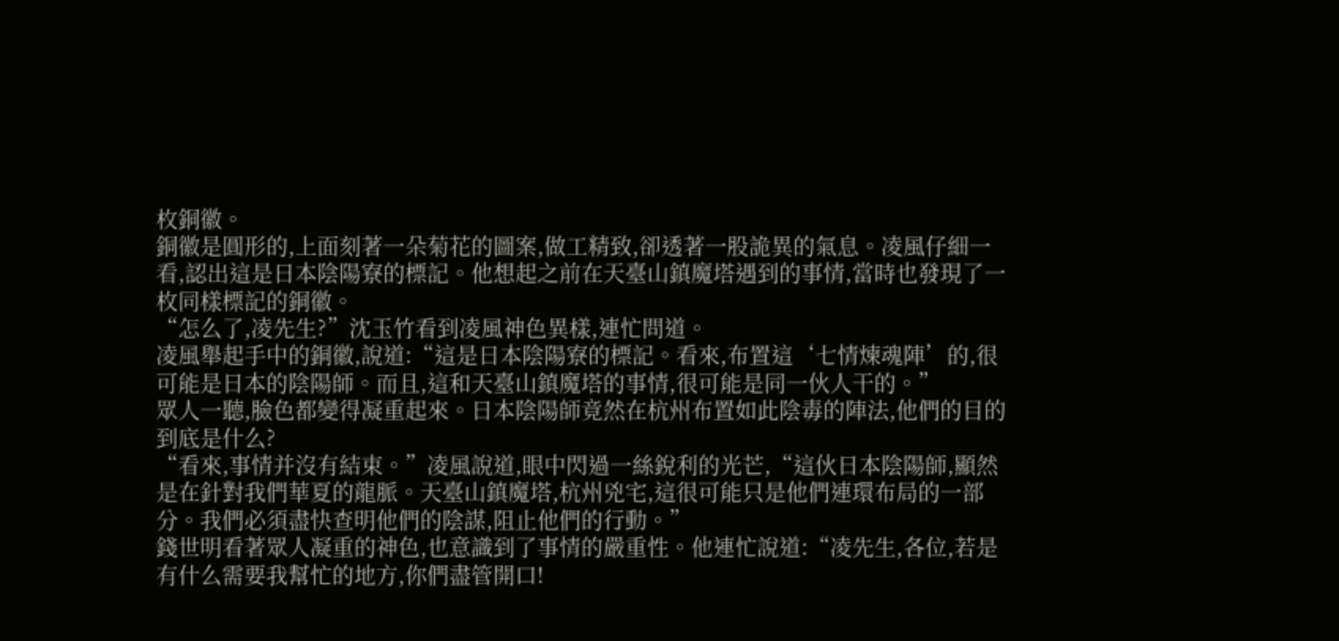枚銅徽。
銅徽是圓形的,上面刻著一朵菊花的圖案,做工精致,卻透著一股詭異的氣息。凌風仔細一看,認出這是日本陰陽寮的標記。他想起之前在天臺山鎮魔塔遇到的事情,當時也發現了一枚同樣標記的銅徽。
“怎么了,凌先生?”沈玉竹看到凌風神色異樣,連忙問道。
凌風舉起手中的銅徽,說道:“這是日本陰陽寮的標記。看來,布置這‘七情煉魂陣’的,很可能是日本的陰陽師。而且,這和天臺山鎮魔塔的事情,很可能是同一伙人干的。”
眾人一聽,臉色都變得凝重起來。日本陰陽師竟然在杭州布置如此陰毒的陣法,他們的目的到底是什么?
“看來,事情并沒有結束。”凌風說道,眼中閃過一絲銳利的光芒,“這伙日本陰陽師,顯然是在針對我們華夏的龍脈。天臺山鎮魔塔,杭州兇宅,這很可能只是他們連環布局的一部分。我們必須盡快查明他們的陰謀,阻止他們的行動。”
錢世明看著眾人凝重的神色,也意識到了事情的嚴重性。他連忙說道:“凌先生,各位,若是有什么需要我幫忙的地方,你們盡管開口!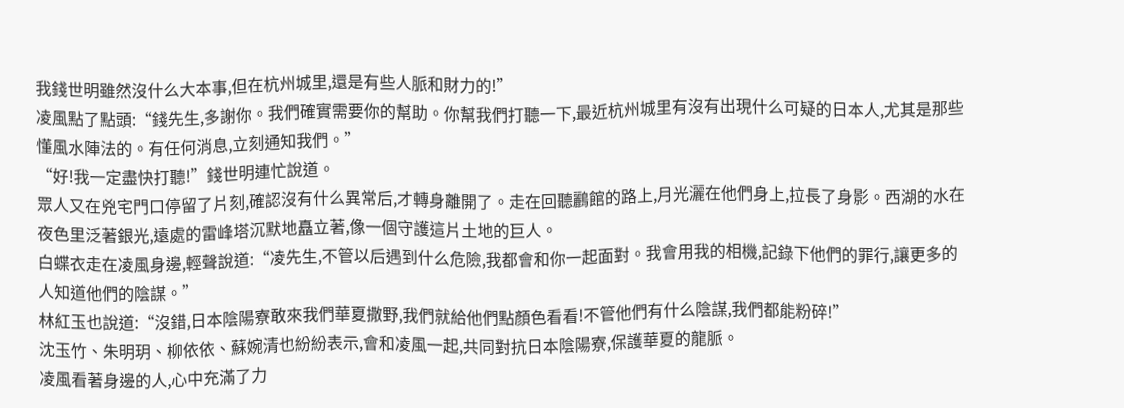我錢世明雖然沒什么大本事,但在杭州城里,還是有些人脈和財力的!”
凌風點了點頭:“錢先生,多謝你。我們確實需要你的幫助。你幫我們打聽一下,最近杭州城里有沒有出現什么可疑的日本人,尤其是那些懂風水陣法的。有任何消息,立刻通知我們。”
“好!我一定盡快打聽!”錢世明連忙說道。
眾人又在兇宅門口停留了片刻,確認沒有什么異常后,才轉身離開了。走在回聽鸝館的路上,月光灑在他們身上,拉長了身影。西湖的水在夜色里泛著銀光,遠處的雷峰塔沉默地矗立著,像一個守護這片土地的巨人。
白蝶衣走在凌風身邊,輕聲說道:“凌先生,不管以后遇到什么危險,我都會和你一起面對。我會用我的相機,記錄下他們的罪行,讓更多的人知道他們的陰謀。”
林紅玉也說道:“沒錯,日本陰陽寮敢來我們華夏撒野,我們就給他們點顏色看看!不管他們有什么陰謀,我們都能粉碎!”
沈玉竹、朱明玥、柳依依、蘇婉清也紛紛表示,會和凌風一起,共同對抗日本陰陽寮,保護華夏的龍脈。
凌風看著身邊的人,心中充滿了力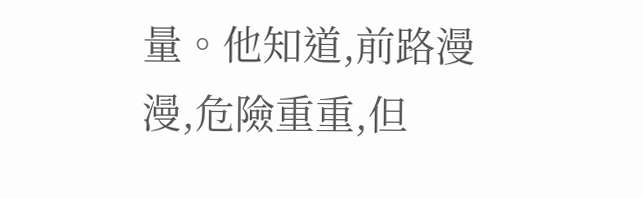量。他知道,前路漫漫,危險重重,但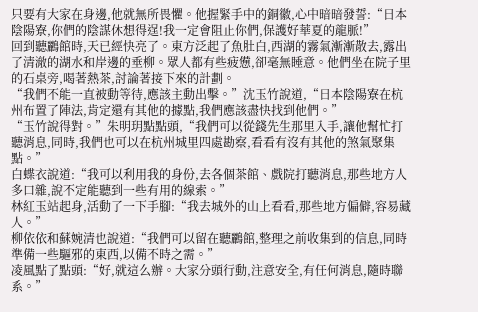只要有大家在身邊,他就無所畏懼。他握緊手中的銅徽,心中暗暗發誓:“日本陰陽寮,你們的陰謀休想得逞!我一定會阻止你們,保護好華夏的龍脈!”
回到聽鸝館時,天已經快亮了。東方泛起了魚肚白,西湖的霧氣漸漸散去,露出了清澈的湖水和岸邊的垂柳。眾人都有些疲憊,卻毫無睡意。他們坐在院子里的石桌旁,喝著熱茶,討論著接下來的計劃。
“我們不能一直被動等待,應該主動出擊。”沈玉竹說道,“日本陰陽寮在杭州布置了陣法,肯定還有其他的據點,我們應該盡快找到他們。”
“玉竹說得對。”朱明玥點點頭,“我們可以從錢先生那里入手,讓他幫忙打聽消息,同時,我們也可以在杭州城里四處勘察,看看有沒有其他的煞氣聚集點。”
白蝶衣說道:“我可以利用我的身份,去各個茶館、戲院打聽消息,那些地方人多口雜,說不定能聽到一些有用的線索。”
林紅玉站起身,活動了一下手腳:“我去城外的山上看看,那些地方偏僻,容易藏人。”
柳依依和蘇婉清也說道:“我們可以留在聽鸝館,整理之前收集到的信息,同時準備一些驅邪的東西,以備不時之需。”
凌風點了點頭:“好,就這么辦。大家分頭行動,注意安全,有任何消息,隨時聯系。”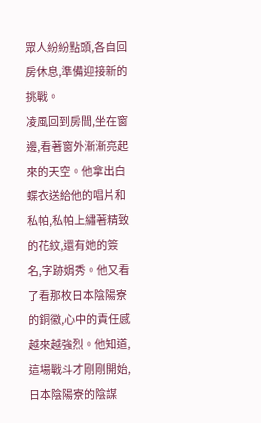眾人紛紛點頭,各自回房休息,準備迎接新的挑戰。
凌風回到房間,坐在窗邊,看著窗外漸漸亮起來的天空。他拿出白蝶衣送給他的唱片和私帕,私帕上繡著精致的花紋,還有她的簽名,字跡娟秀。他又看了看那枚日本陰陽寮的銅徽,心中的責任感越來越強烈。他知道,這場戰斗才剛剛開始,日本陰陽寮的陰謀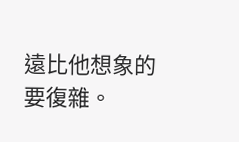遠比他想象的要復雜。